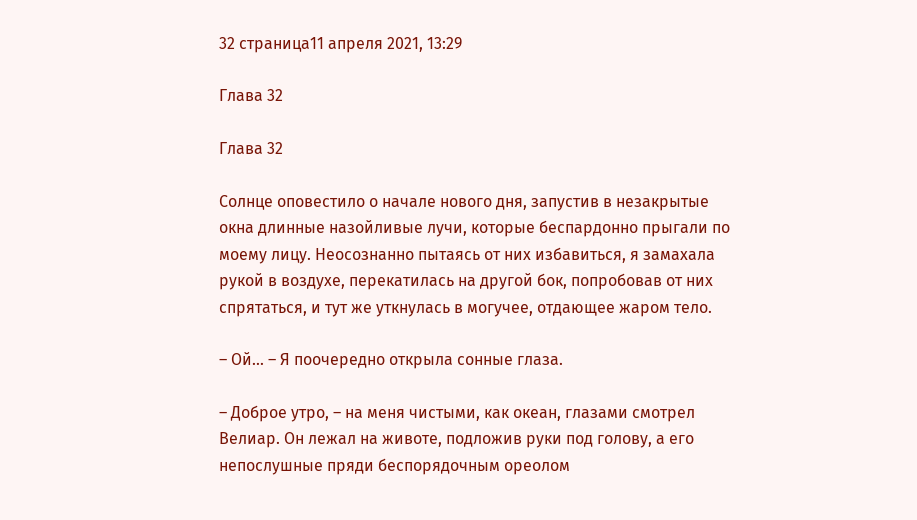32 страница11 апреля 2021, 13:29

Глава 32

Глава 32

Солнце оповестило о начале нового дня, запустив в незакрытые окна длинные назойливые лучи, которые беспардонно прыгали по моему лицу. Неосознанно пытаясь от них избавиться, я замахала рукой в воздухе, перекатилась на другой бок, попробовав от них спрятаться, и тут же уткнулась в могучее, отдающее жаром тело.

– Ой... – Я поочередно открыла сонные глаза.

– Доброе утро, – на меня чистыми, как океан, глазами смотрел Велиар. Он лежал на животе, подложив руки под голову, а его непослушные пряди беспорядочным ореолом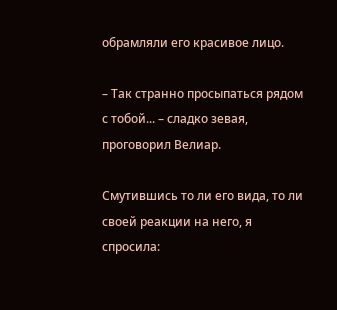обрамляли его красивое лицо.

– Так странно просыпаться рядом с тобой... – сладко зевая, проговорил Велиар.

Смутившись то ли его вида, то ли своей реакции на него, я спросила: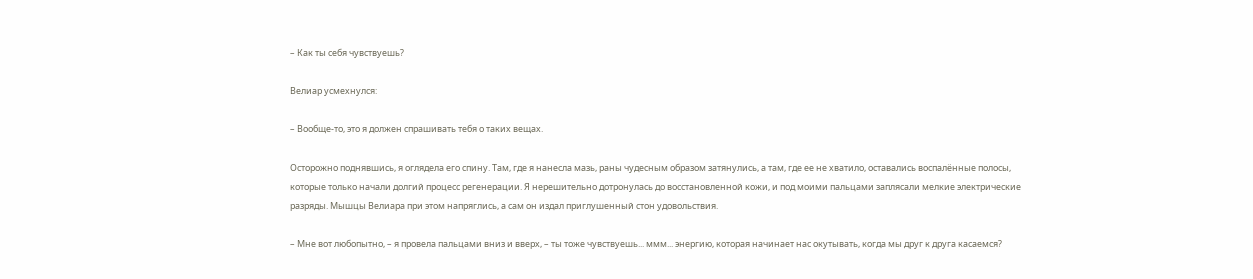– Как ты себя чувствуешь?

Велиар усмехнулся:

– Вообще-то, это я должен спрашивать тебя о таких вещах.

Осторожно поднявшись, я оглядела его спину. Там, где я нанесла мазь, раны чудесным образом затянулись, а там, где ее не хватило, оставались воспалённые полосы, которые только начали долгий процесс регенерации. Я нерешительно дотронулась до восстановленной кожи, и под моими пальцами заплясали мелкие электрические разряды. Мышцы Велиара при этом напряглись, а сам он издал приглушенный стон удовольствия.

– Мне вот любопытно, – я провела пальцами вниз и вверх, – ты тоже чувствуешь... ммм... энергию, которая начинает нас окутывать, когда мы друг к друга касаемся?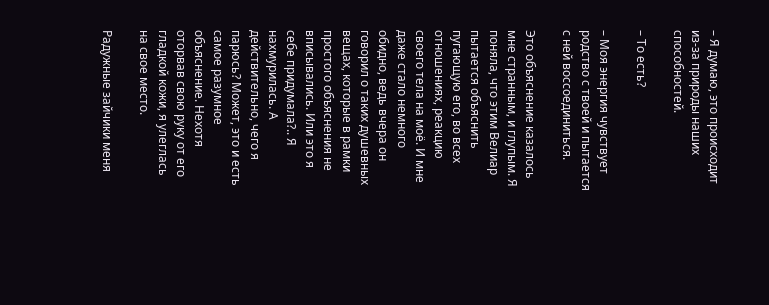– Я думаю, это происходит из-за природы наших способностей.

– То есть?

– Моя энергия чувствует родство с твоей и пытается с ней воссоединиться.

Это объяснение казалось мне странным, и глупым. Я поняла, что этим Велиар пытается объяснить пугающую его, во всех отношениях, реакцию своего тела на моё. И мне даже стало немного обидно, ведь вчера он говорил о таких душевных вещах, которые в рамки простого объяснения не вписывались. Или это я себе придумала?.. Я нахмурилась. А действительно, чего я парюсь? Может, это и есть самое разумное объяснение. Нехотя оторвав свою руку от его гладкой кожи, я улеглась на свое место.

Радужные зайчики меня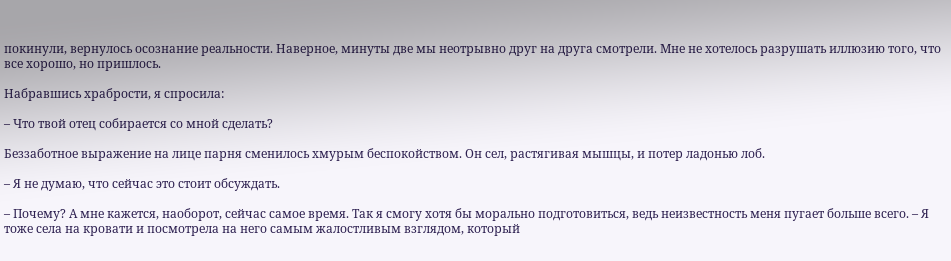покинули, вернулось осознание реальности. Наверное, минуты две мы неотрывно друг на друга смотрели. Мне не хотелось разрушать иллюзию того, что все хорошо, но пришлось.

Набравшись храбрости, я спросила:

– Что твой отец собирается со мной сделать?

Беззаботное выражение на лице парня сменилось хмурым беспокойством. Он сел, растягивая мышцы, и потер ладонью лоб.

– Я не думаю, что сейчас это стоит обсуждать.

– Почему? А мне кажется, наоборот, сейчас самое время. Так я смогу хотя бы морально подготовиться, ведь неизвестность меня пугает больше всего. – Я тоже села на кровати и посмотрела на него самым жалостливым взглядом, который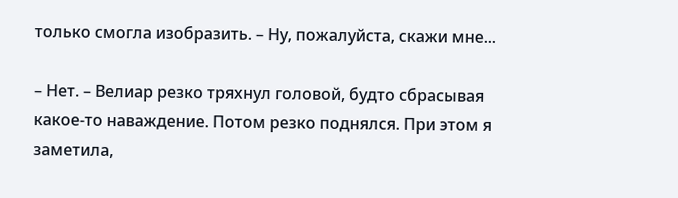только смогла изобразить. – Ну, пожалуйста, скажи мне...

– Нет. – Велиар резко тряхнул головой, будто сбрасывая какое-то наваждение. Потом резко поднялся. При этом я заметила,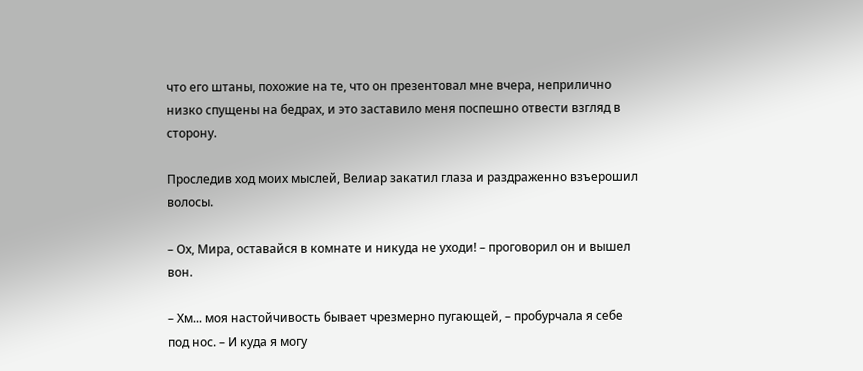что его штаны, похожие на те, что он презентовал мне вчера, неприлично низко спущены на бедрах, и это заставило меня поспешно отвести взгляд в сторону.

Проследив ход моих мыслей, Велиар закатил глаза и раздраженно взъерошил волосы.

– Ох, Мира, оставайся в комнате и никуда не уходи! – проговорил он и вышел вон.

– Хм... моя настойчивость бывает чрезмерно пугающей, – пробурчала я себе под нос. – И куда я могу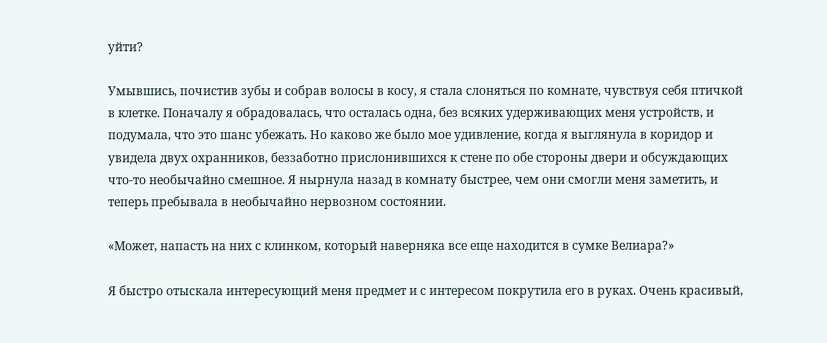уйти?

Умывшись, почистив зубы и собрав волосы в косу, я стала слоняться по комнате, чувствуя себя птичкой в клетке. Поначалу я обрадовалась, что осталась одна, без всяких удерживающих меня устройств, и подумала, что это шанс убежать. Но каково же было мое удивление, когда я выглянула в коридор и увидела двух охранников, беззаботно прислонившихся к стене по обе стороны двери и обсуждающих что-то необычайно смешное. Я нырнула назад в комнату быстрее, чем они смогли меня заметить, и теперь пребывала в необычайно нервозном состоянии.

«Может, напасть на них с клинком, который наверняка все еще находится в сумке Велиара?»

Я быстро отыскала интересующий меня предмет и с интересом покрутила его в руках. Очень красивый,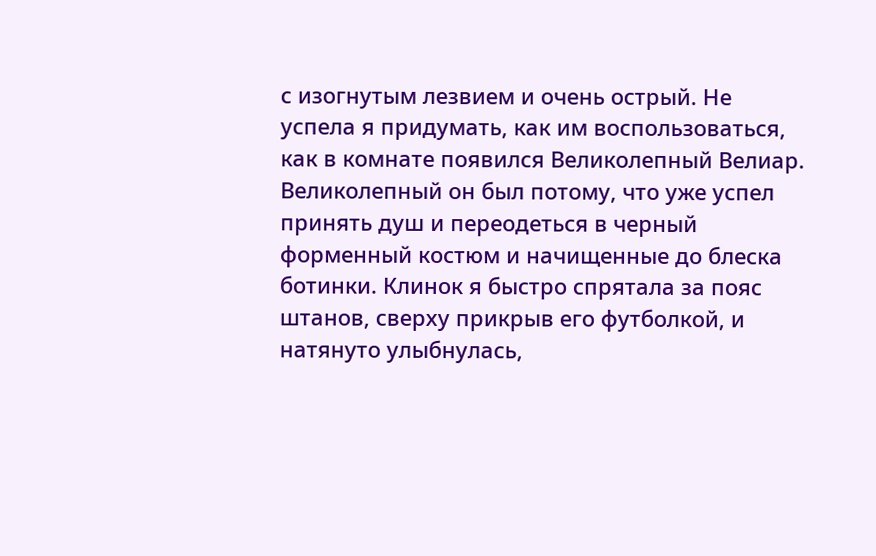с изогнутым лезвием и очень острый. Не успела я придумать, как им воспользоваться, как в комнате появился Великолепный Велиар. Великолепный он был потому, что уже успел принять душ и переодеться в черный форменный костюм и начищенные до блеска ботинки. Клинок я быстро спрятала за пояс штанов, сверху прикрыв его футболкой, и натянуто улыбнулась,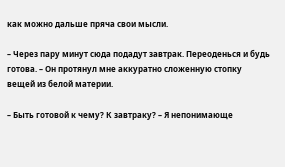как можно дальше пряча свои мысли.

– Через пару минут сюда подадут завтрак. Переоденься и будь готова. – Он протянул мне аккуратно сложенную стопку вещей из белой материи.

– Быть готовой к чему? К завтраку? – Я непонимающе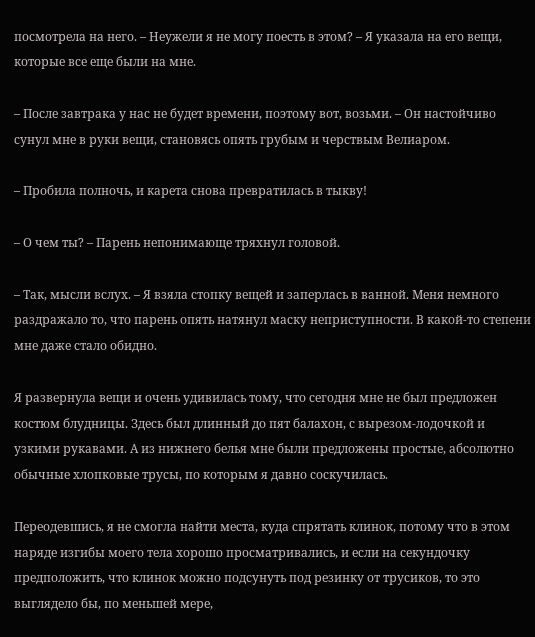посмотрела на него. – Неужели я не могу поесть в этом? – Я указала на его вещи, которые все еще были на мне.

– После завтрака у нас не будет времени, поэтому вот, возьми. – Он настойчиво сунул мне в руки вещи, становясь опять грубым и черствым Велиаром.

– Пробила полночь, и карета снова превратилась в тыкву!

– О чем ты? – Парень непонимающе тряхнул головой.

– Так, мысли вслух. – Я взяла стопку вещей и заперлась в ванной. Меня немного раздражало то, что парень опять натянул маску неприступности. В какой-то степени мне даже стало обидно.

Я развернула вещи и очень удивилась тому, что сегодня мне не был предложен костюм блудницы. Здесь был длинный до пят балахон, с вырезом-лодочкой и узкими рукавами. А из нижнего белья мне были предложены простые, абсолютно обычные хлопковые трусы, по которым я давно соскучилась.

Переодевшись, я не смогла найти места, куда спрятать клинок, потому что в этом наряде изгибы моего тела хорошо просматривались, и если на секундочку предположить, что клинок можно подсунуть под резинку от трусиков, то это выглядело бы, по меньшей мере,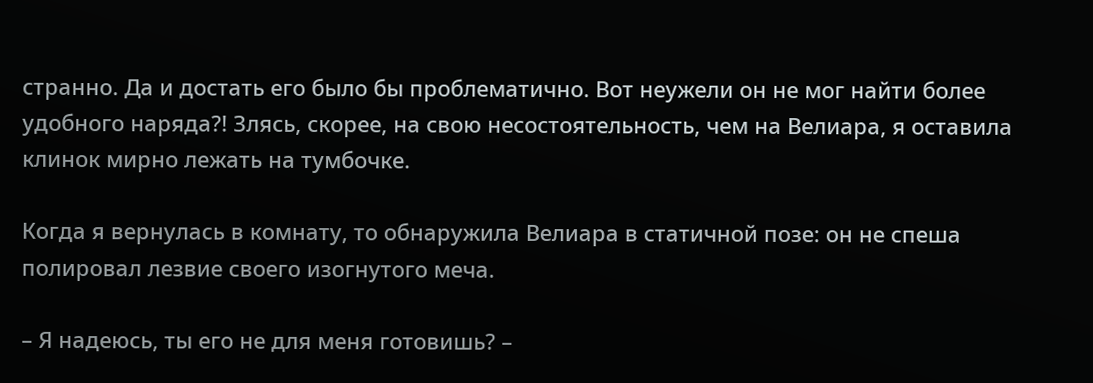странно. Да и достать его было бы проблематично. Вот неужели он не мог найти более удобного наряда?! Злясь, скорее, на свою несостоятельность, чем на Велиара, я оставила клинок мирно лежать на тумбочке.

Когда я вернулась в комнату, то обнаружила Велиара в статичной позе: он не спеша полировал лезвие своего изогнутого меча.

– Я надеюсь, ты его не для меня готовишь? –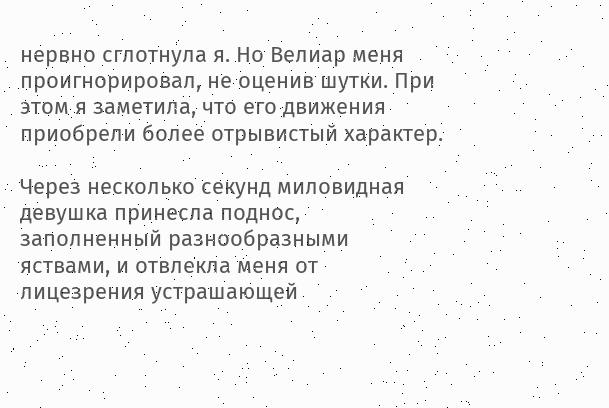нервно сглотнула я. Но Велиар меня проигнорировал, не оценив шутки. При этом я заметила, что его движения приобрели более отрывистый характер.

Через несколько секунд миловидная девушка принесла поднос, заполненный разнообразными яствами, и отвлекла меня от лицезрения устрашающей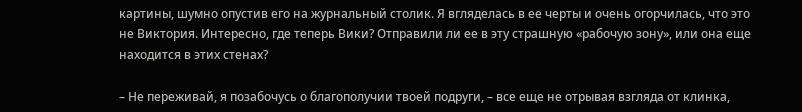картины, шумно опустив его на журнальный столик. Я вгляделась в ее черты и очень огорчилась, что это не Виктория. Интересно, где теперь Вики? Отправили ли ее в эту страшную «рабочую зону», или она еще находится в этих стенах?

– Не переживай, я позабочусь о благополучии твоей подруги, – все еще не отрывая взгляда от клинка,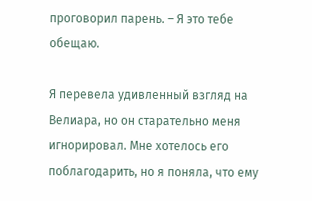проговорил парень. – Я это тебе обещаю.

Я перевела удивленный взгляд на Велиара, но он старательно меня игнорировал. Мне хотелось его поблагодарить, но я поняла, что ему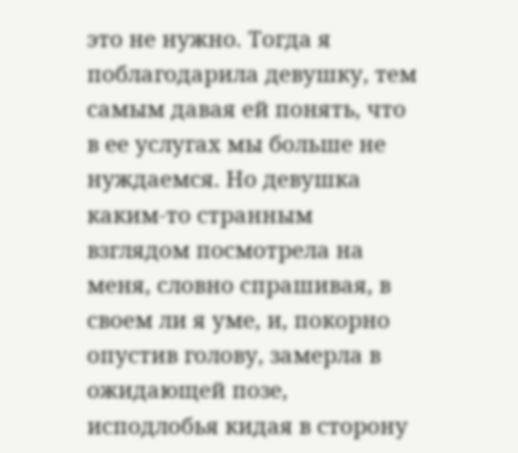это не нужно. Тогда я поблагодарила девушку, тем самым давая ей понять, что в ее услугах мы больше не нуждаемся. Но девушка каким-то странным взглядом посмотрела на меня, словно спрашивая, в своем ли я уме, и, покорно опустив голову, замерла в ожидающей позе, исподлобья кидая в сторону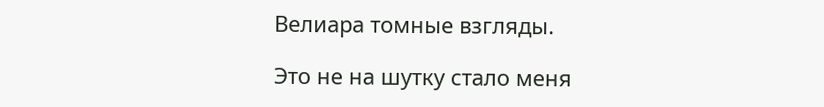Велиара томные взгляды.

Это не на шутку стало меня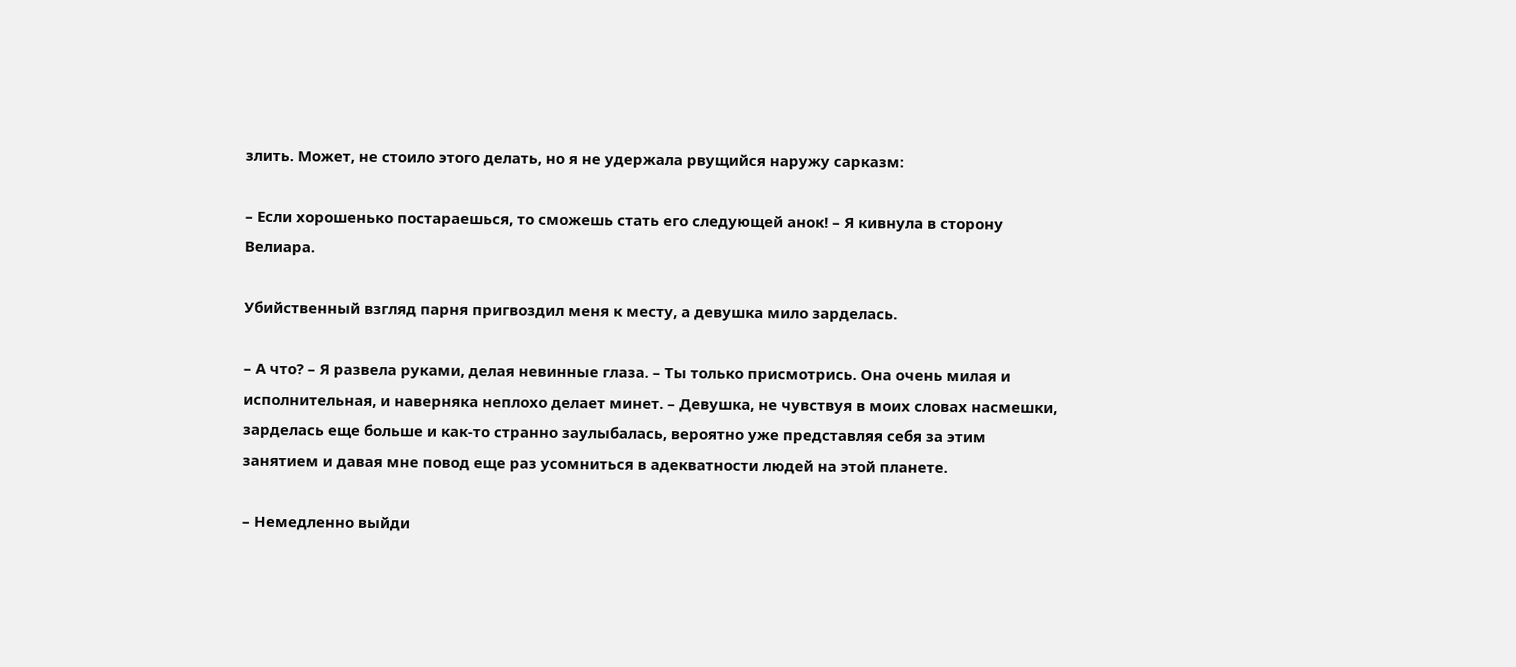злить. Может, не стоило этого делать, но я не удержала рвущийся наружу сарказм:

– Если хорошенько постараешься, то сможешь стать его следующей анок! – Я кивнула в сторону Велиара.

Убийственный взгляд парня пригвоздил меня к месту, а девушка мило зарделась.

– А что? – Я развела руками, делая невинные глаза. – Ты только присмотрись. Она очень милая и исполнительная, и наверняка неплохо делает минет. – Девушка, не чувствуя в моих словах насмешки, зарделась еще больше и как-то странно заулыбалась, вероятно уже представляя себя за этим занятием и давая мне повод еще раз усомниться в адекватности людей на этой планете.

– Немедленно выйди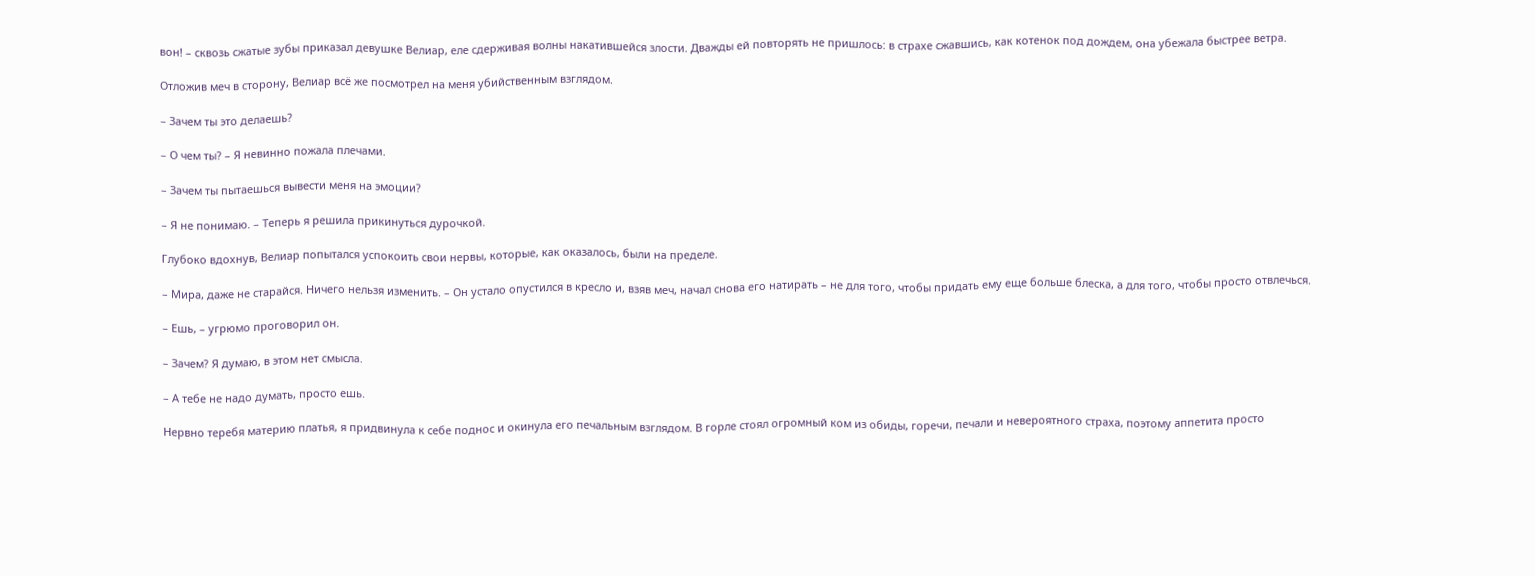вон! – сквозь сжатые зубы приказал девушке Велиар, еле сдерживая волны накатившейся злости. Дважды ей повторять не пришлось: в страхе сжавшись, как котенок под дождем, она убежала быстрее ветра.

Отложив меч в сторону, Велиар всё же посмотрел на меня убийственным взглядом.

– Зачем ты это делаешь?

– О чем ты? – Я невинно пожала плечами.

– Зачем ты пытаешься вывести меня на эмоции?

– Я не понимаю. – Теперь я решила прикинуться дурочкой.

Глубоко вдохнув, Велиар попытался успокоить свои нервы, которые, как оказалось, были на пределе.

– Мира, даже не старайся. Ничего нельзя изменить. – Он устало опустился в кресло и, взяв меч, начал снова его натирать – не для того, чтобы придать ему еще больше блеска, а для того, чтобы просто отвлечься.

– Ешь, – угрюмо проговорил он.

– Зачем? Я думаю, в этом нет смысла.

– А тебе не надо думать, просто ешь.

Нервно теребя материю платья, я придвинула к себе поднос и окинула его печальным взглядом. В горле стоял огромный ком из обиды, горечи, печали и невероятного страха, поэтому аппетита просто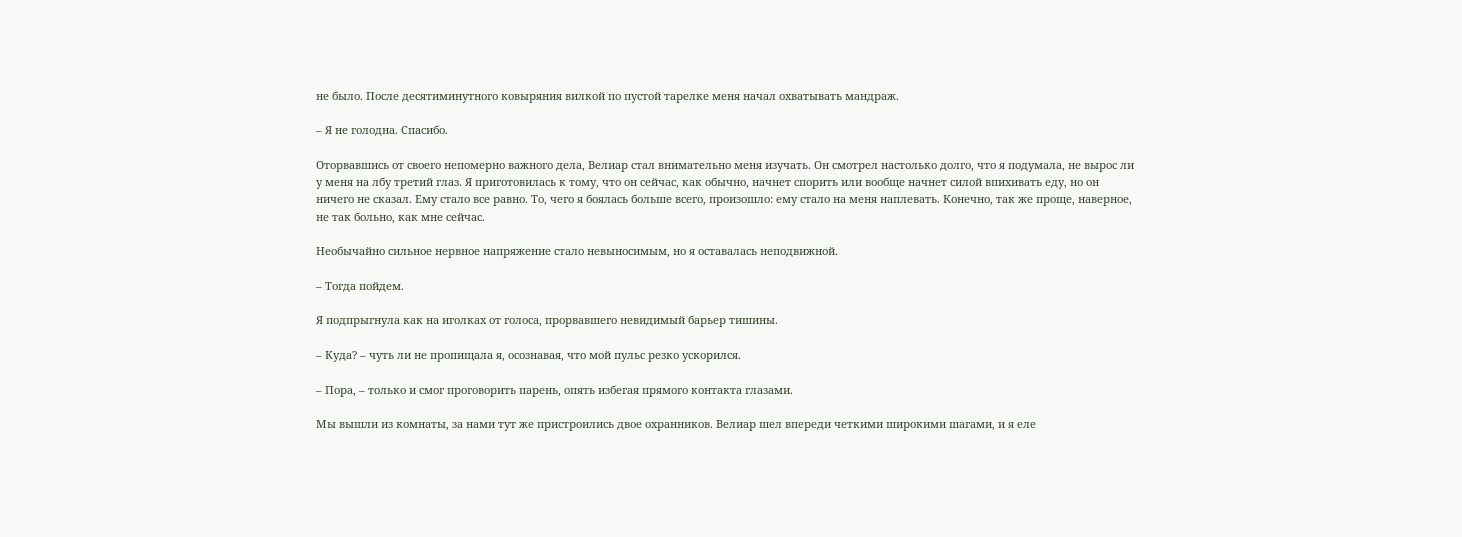не было. После десятиминутного ковыряния вилкой по пустой тарелке меня начал охватывать мандраж.

– Я не голодна. Спасибо.

Оторвавшись от своего непомерно важного дела, Велиар стал внимательно меня изучать. Он смотрел настолько долго, что я подумала, не вырос ли у меня на лбу третий глаз. Я приготовилась к тому, что он сейчас, как обычно, начнет спорить или вообще начнет силой впихивать еду, но он ничего не сказал. Ему стало все равно. То, чего я боялась больше всего, произошло: ему стало на меня наплевать. Конечно, так же проще, наверное, не так больно, как мне сейчас.

Необычайно сильное нервное напряжение стало невыносимым, но я оставалась неподвижной.

– Тогда пойдем.

Я подпрыгнула как на иголках от голоса, прорвавшего невидимый барьер тишины.

– Куда? – чуть ли не пропищала я, осознавая, что мой пульс резко ускорился.

– Пора, – только и смог проговорить парень, опять избегая прямого контакта глазами.

Мы вышли из комнаты, за нами тут же пристроились двое охранников. Велиар шел впереди четкими широкими шагами, и я еле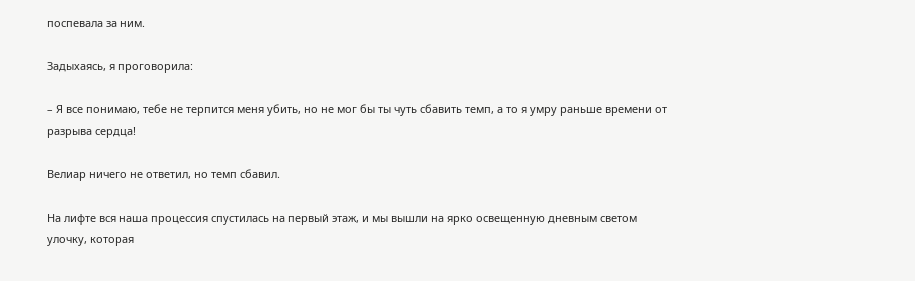поспевала за ним.

Задыхаясь, я проговорила:

– Я все понимаю, тебе не терпится меня убить, но не мог бы ты чуть сбавить темп, а то я умру раньше времени от разрыва сердца!

Велиар ничего не ответил, но темп сбавил.

На лифте вся наша процессия спустилась на первый этаж, и мы вышли на ярко освещенную дневным светом улочку, которая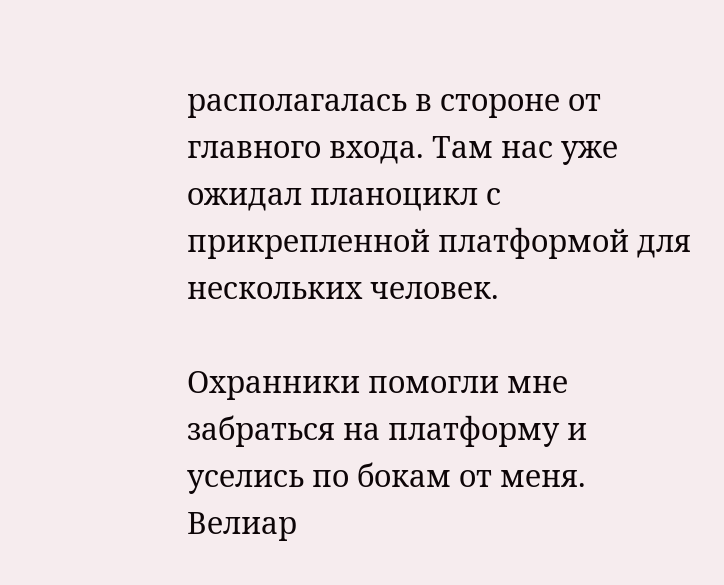располагалась в стороне от главного входа. Там нас уже ожидал планоцикл с прикрепленной платформой для нескольких человек.

Охранники помогли мне забраться на платформу и уселись по бокам от меня. Велиар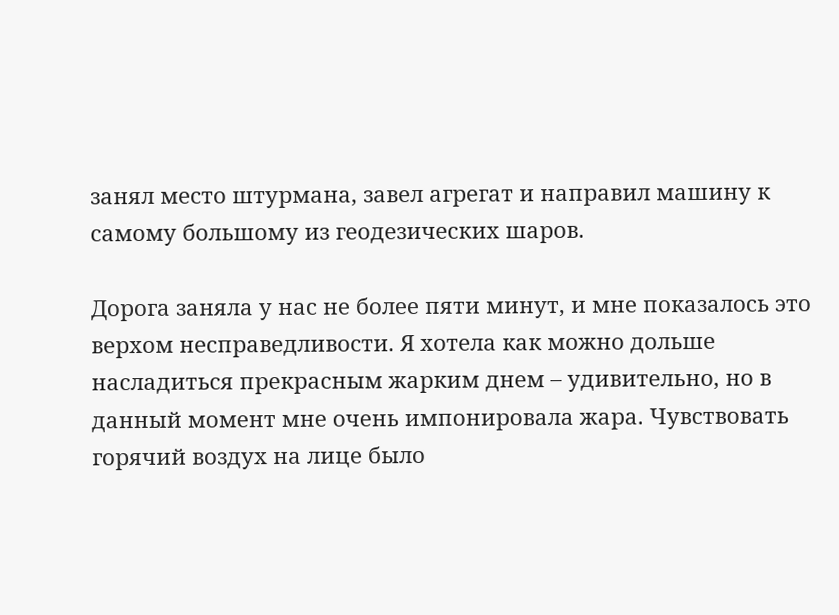занял место штурмана, завел агрегат и направил машину к самому большому из геодезических шаров.

Дорога заняла у нас не более пяти минут, и мне показалось это верхом несправедливости. Я хотела как можно дольше насладиться прекрасным жарким днем – удивительно, но в данный момент мне очень импонировала жара. Чувствовать горячий воздух на лице было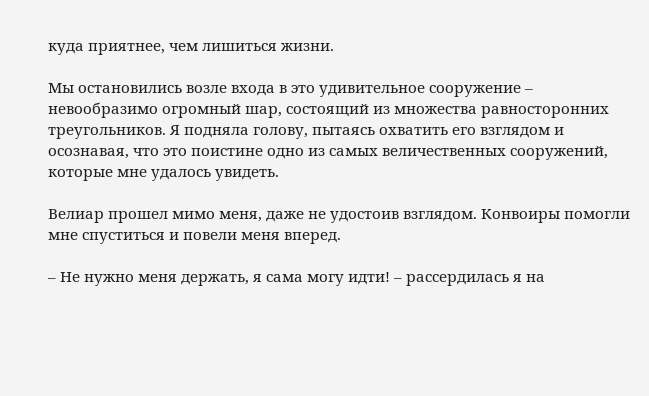куда приятнее, чем лишиться жизни.

Мы остановились возле входа в это удивительное сооружение – невообразимо огромный шар, состоящий из множества равносторонних треугольников. Я подняла голову, пытаясь охватить его взглядом и осознавая, что это поистине одно из самых величественных сооружений, которые мне удалось увидеть.

Велиар прошел мимо меня, даже не удостоив взглядом. Конвоиры помогли мне спуститься и повели меня вперед.

– Не нужно меня держать, я сама могу идти! – рассердилась я на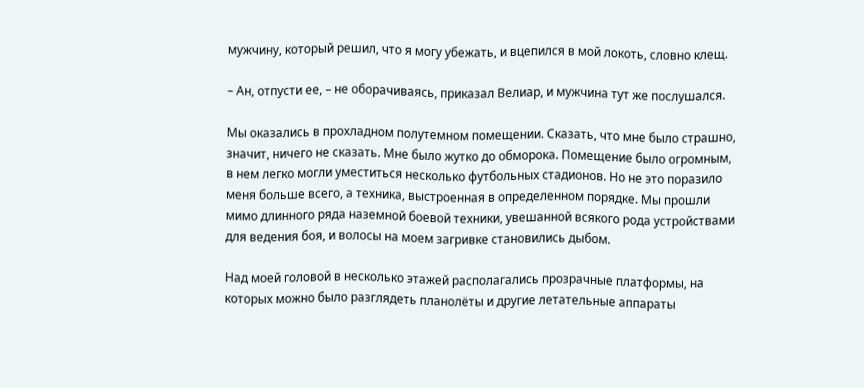мужчину, который решил, что я могу убежать, и вцепился в мой локоть, словно клещ.

– Ан, отпусти ее, – не оборачиваясь, приказал Велиар, и мужчина тут же послушался.

Мы оказались в прохладном полутемном помещении. Сказать, что мне было страшно, значит, ничего не сказать. Мне было жутко до обморока. Помещение было огромным, в нем легко могли уместиться несколько футбольных стадионов. Но не это поразило меня больше всего, а техника, выстроенная в определенном порядке. Мы прошли мимо длинного ряда наземной боевой техники, увешанной всякого рода устройствами для ведения боя, и волосы на моем загривке становились дыбом.

Над моей головой в несколько этажей располагались прозрачные платформы, на которых можно было разглядеть планолёты и другие летательные аппараты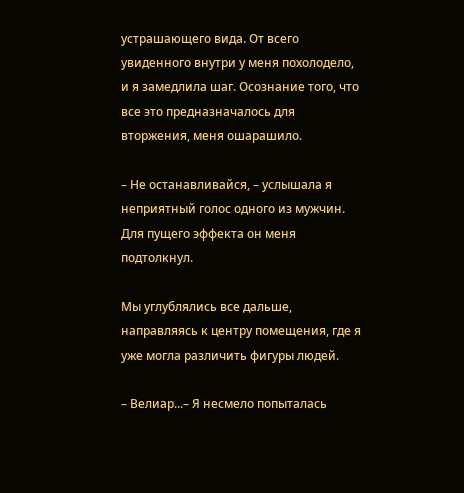устрашающего вида. От всего увиденного внутри у меня похолодело, и я замедлила шаг. Осознание того, что все это предназначалось для вторжения, меня ошарашило.

– Не останавливайся, – услышала я неприятный голос одного из мужчин. Для пущего эффекта он меня подтолкнул.

Мы углублялись все дальше, направляясь к центру помещения, где я уже могла различить фигуры людей.

– Велиар...– Я несмело попыталась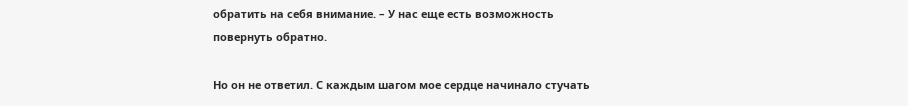обратить на себя внимание. – У нас еще есть возможность повернуть обратно.

Но он не ответил. С каждым шагом мое сердце начинало стучать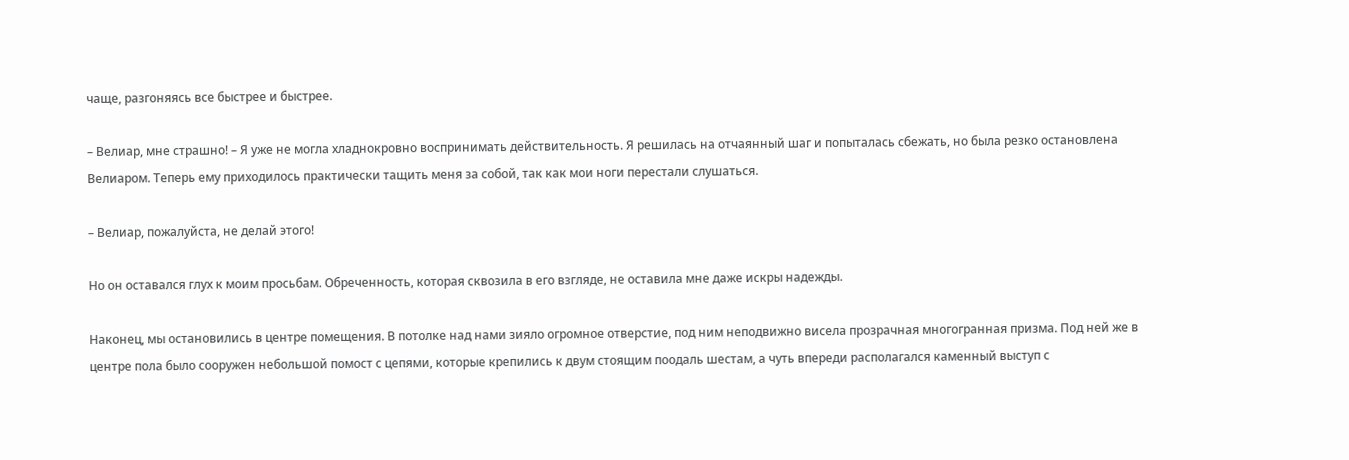чаще, разгоняясь все быстрее и быстрее.

– Велиар, мне страшно! – Я уже не могла хладнокровно воспринимать действительность. Я решилась на отчаянный шаг и попыталась сбежать, но была резко остановлена Велиаром. Теперь ему приходилось практически тащить меня за собой, так как мои ноги перестали слушаться.

– Велиар, пожалуйста, не делай этого!

Но он оставался глух к моим просьбам. Обреченность, которая сквозила в его взгляде, не оставила мне даже искры надежды.

Наконец, мы остановились в центре помещения. В потолке над нами зияло огромное отверстие, под ним неподвижно висела прозрачная многогранная призма. Под ней же в центре пола было сооружен небольшой помост с цепями, которые крепились к двум стоящим поодаль шестам, а чуть впереди располагался каменный выступ с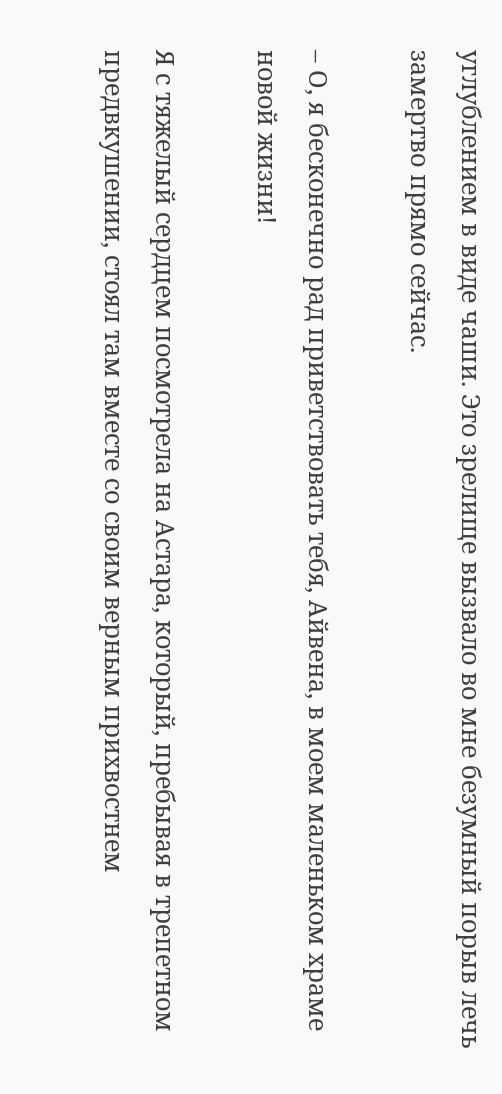углублением в виде чаши. Это зрелище вызвало во мне безумный порыв лечь замертво прямо сейчас.

– О, я бесконечно рад приветствовать тебя, Айвена, в моем маленьком храме новой жизни!

Я с тяжелый сердцем посмотрела на Астара, который, пребывая в трепетном предвкушении, стоял там вместе со своим верным прихвостнем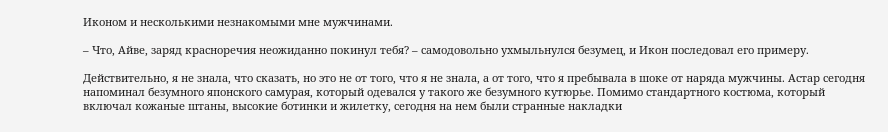Иконом и несколькими незнакомыми мне мужчинами.

– Что, Айве, заряд красноречия неожиданно покинул тебя? – самодовольно ухмыльнулся безумец, и Икон последовал его примеру.

Действительно, я не знала, что сказать, но это не от того, что я не знала, а от того, что я пребывала в шоке от наряда мужчины. Астар сегодня напоминал безумного японского самурая, который одевался у такого же безумного кутюрье. Помимо стандартного костюма, который включал кожаные штаны, высокие ботинки и жилетку, сегодня на нем были странные накладки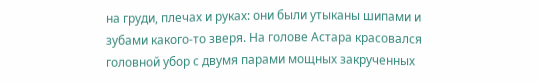на груди, плечах и руках: они были утыканы шипами и зубами какого-то зверя. На голове Астара красовался головной убор с двумя парами мощных закрученных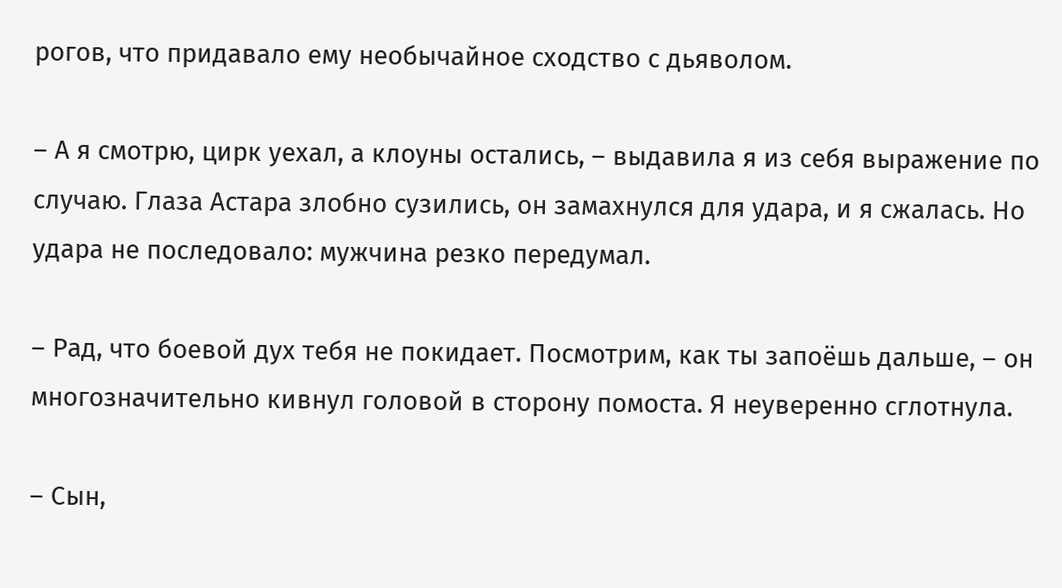рогов, что придавало ему необычайное сходство с дьяволом.

– А я смотрю, цирк уехал, а клоуны остались, – выдавила я из себя выражение по случаю. Глаза Астара злобно сузились, он замахнулся для удара, и я сжалась. Но удара не последовало: мужчина резко передумал.

– Рад, что боевой дух тебя не покидает. Посмотрим, как ты запоёшь дальше, – он многозначительно кивнул головой в сторону помоста. Я неуверенно сглотнула.

– Сын,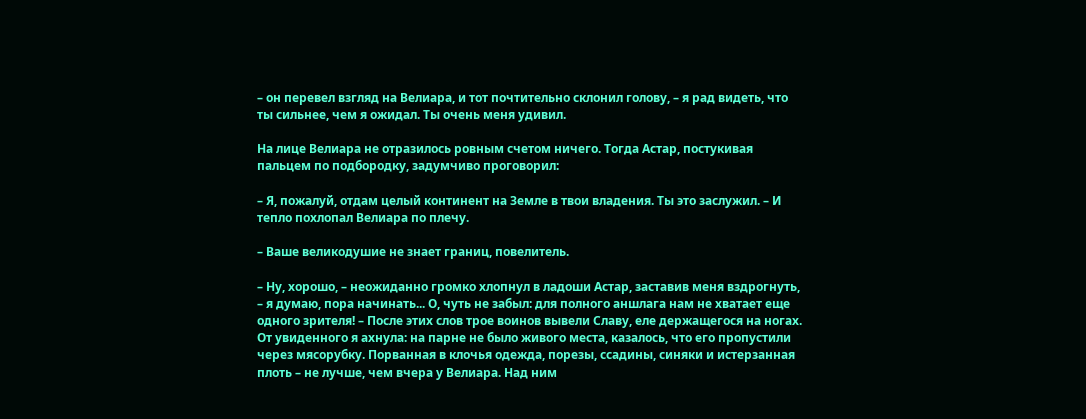– он перевел взгляд на Велиара, и тот почтительно склонил голову, – я рад видеть, что ты сильнее, чем я ожидал. Ты очень меня удивил.

На лице Велиара не отразилось ровным счетом ничего. Тогда Астар, постукивая пальцем по подбородку, задумчиво проговорил:

– Я, пожалуй, отдам целый континент на Земле в твои владения. Ты это заслужил. – И тепло похлопал Велиара по плечу.

– Ваше великодушие не знает границ, повелитель.

– Ну, хорошо, – неожиданно громко хлопнул в ладоши Астар, заставив меня вздрогнуть, – я думаю, пора начинать... О, чуть не забыл: для полного аншлага нам не хватает еще одного зрителя! – После этих слов трое воинов вывели Славу, еле держащегося на ногах. От увиденного я ахнула: на парне не было живого места, казалось, что его пропустили через мясорубку. Порванная в клочья одежда, порезы, ссадины, синяки и истерзанная плоть – не лучше, чем вчера у Велиара. Над ним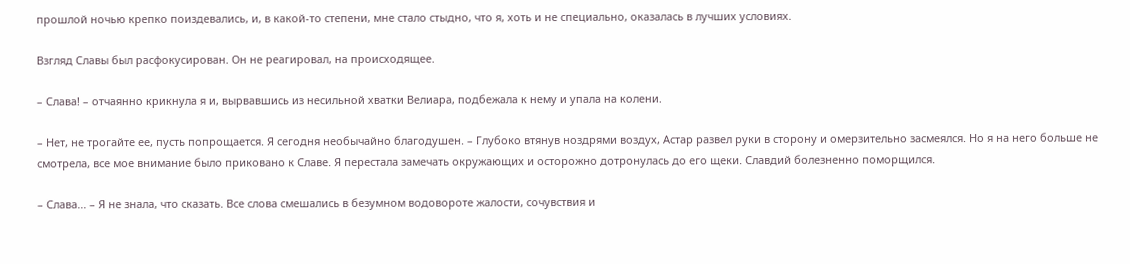прошлой ночью крепко поиздевались, и, в какой-то степени, мне стало стыдно, что я, хоть и не специально, оказалась в лучших условиях.

Взгляд Славы был расфокусирован. Он не реагировал, на происходящее.

– Слава! – отчаянно крикнула я и, вырвавшись из несильной хватки Велиара, подбежала к нему и упала на колени.

– Нет, не трогайте ее, пусть попрощается. Я сегодня необычайно благодушен. – Глубоко втянув ноздрями воздух, Астар развел руки в сторону и омерзительно засмеялся. Но я на него больше не смотрела, все мое внимание было приковано к Славе. Я перестала замечать окружающих и осторожно дотронулась до его щеки. Славдий болезненно поморщился.

– Слава... – Я не знала, что сказать. Все слова смешались в безумном водовороте жалости, сочувствия и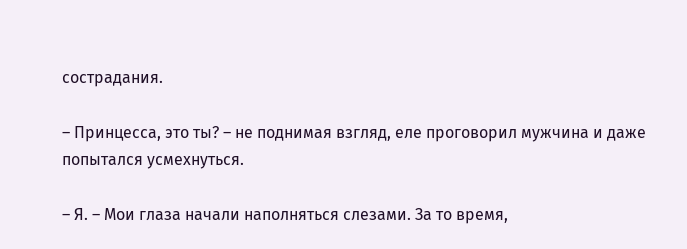сострадания.

– Принцесса, это ты? – не поднимая взгляд, еле проговорил мужчина и даже попытался усмехнуться.

– Я. – Мои глаза начали наполняться слезами. За то время,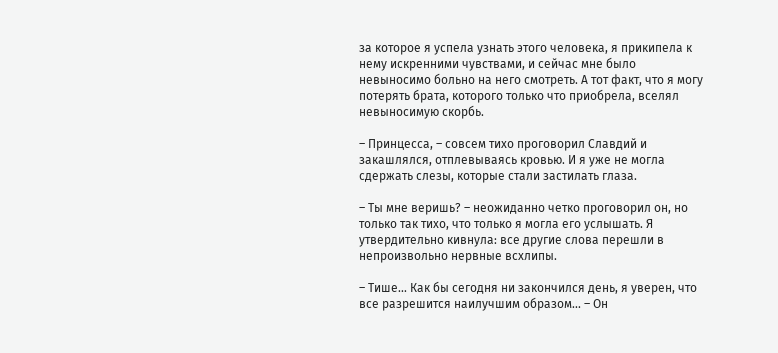за которое я успела узнать этого человека, я прикипела к нему искренними чувствами, и сейчас мне было невыносимо больно на него смотреть. А тот факт, что я могу потерять брата, которого только что приобрела, вселял невыносимую скорбь.

– Принцесса, – совсем тихо проговорил Славдий и закашлялся, отплевываясь кровью. И я уже не могла сдержать слезы, которые стали застилать глаза.

– Ты мне веришь? – неожиданно четко проговорил он, но только так тихо, что только я могла его услышать. Я утвердительно кивнула: все другие слова перешли в непроизвольно нервные всхлипы.

– Тише... Как бы сегодня ни закончился день, я уверен, что все разрешится наилучшим образом... – Он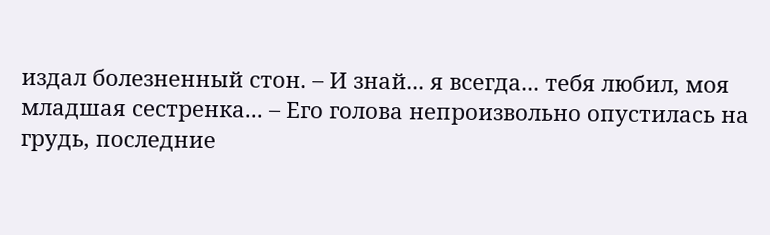издал болезненный стон. – И знай... я всегда... тебя любил, моя младшая сестренка... – Его голова непроизвольно опустилась на грудь, последние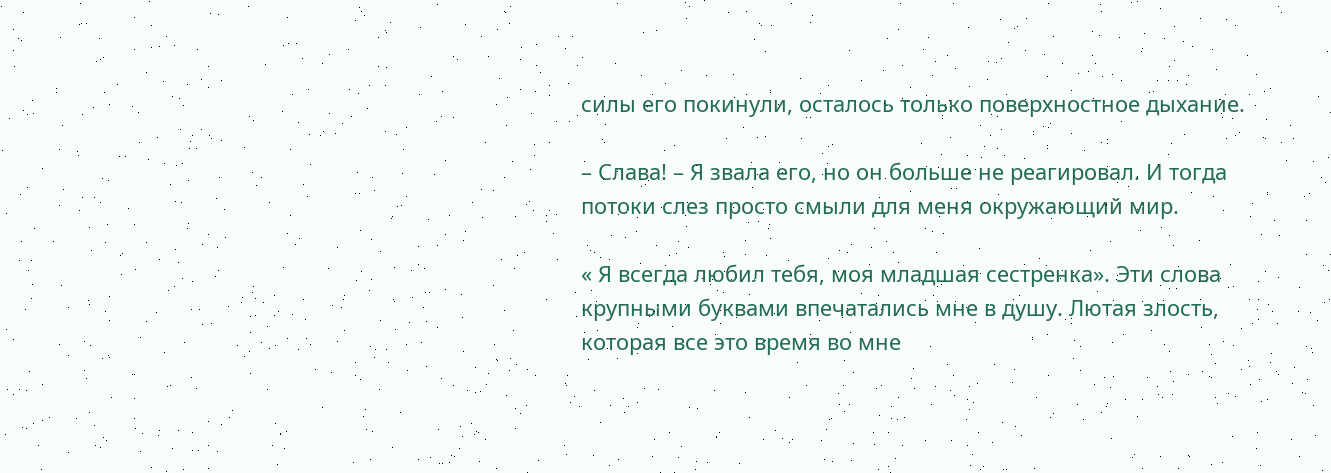силы его покинули, осталось только поверхностное дыхание.

– Слава! – Я звала его, но он больше не реагировал. И тогда потоки слез просто смыли для меня окружающий мир.

« Я всегда любил тебя, моя младшая сестренка». Эти слова крупными буквами впечатались мне в душу. Лютая злость, которая все это время во мне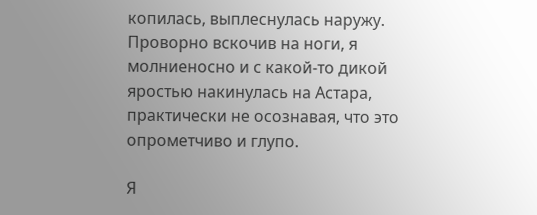копилась, выплеснулась наружу. Проворно вскочив на ноги, я молниеносно и с какой-то дикой яростью накинулась на Астара, практически не осознавая, что это опрометчиво и глупо.

Я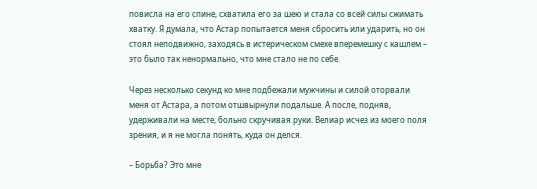повисла на его спине, схватила его за шею и стала со всей силы сжимать хватку. Я думала, что Астар попытается меня сбросить или ударить, но он стоял неподвижно, заходясь в истерическом смехе вперемешку с кашлем – это было так ненормально, что мне стало не по себе.

Через несколько секунд ко мне подбежали мужчины и силой оторвали меня от Астара, а потом отшвырнули подальше. А после, подняв, удерживали на месте, больно скручивая руки. Велиар исчез из моего поля зрения, и я не могла понять, куда он делся.

– Борьба? Это мне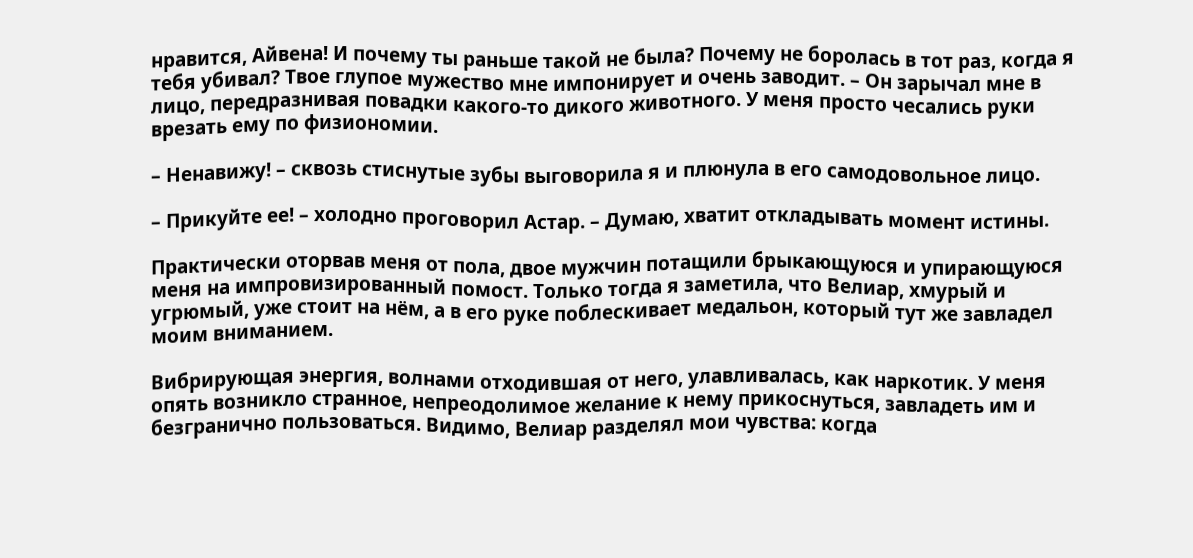нравится, Айвена! И почему ты раньше такой не была? Почему не боролась в тот раз, когда я тебя убивал? Твое глупое мужество мне импонирует и очень заводит. – Он зарычал мне в лицо, передразнивая повадки какого-то дикого животного. У меня просто чесались руки врезать ему по физиономии.

– Ненавижу! – сквозь стиснутые зубы выговорила я и плюнула в его самодовольное лицо.

– Прикуйте ее! – холодно проговорил Астар. – Думаю, хватит откладывать момент истины.

Практически оторвав меня от пола, двое мужчин потащили брыкающуюся и упирающуюся меня на импровизированный помост. Только тогда я заметила, что Велиар, хмурый и угрюмый, уже стоит на нём, а в его руке поблескивает медальон, который тут же завладел моим вниманием.

Вибрирующая энергия, волнами отходившая от него, улавливалась, как наркотик. У меня опять возникло странное, непреодолимое желание к нему прикоснуться, завладеть им и безгранично пользоваться. Видимо, Велиар разделял мои чувства: когда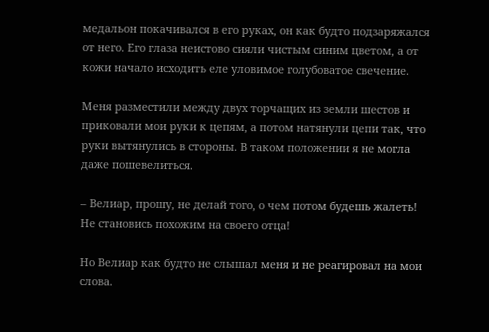медальон покачивался в его руках, он как будто подзаряжался от него. Его глаза неистово сияли чистым синим цветом, а от кожи начало исходить еле уловимое голубоватое свечение.

Меня разместили между двух торчащих из земли шестов и приковали мои руки к цепям, а потом натянули цепи так, что руки вытянулись в стороны. В таком положении я не могла даже пошевелиться.

– Велиар, прошу, не делай того, о чем потом будешь жалеть! Не становись похожим на своего отца!

Но Велиар как будто не слышал меня и не реагировал на мои слова.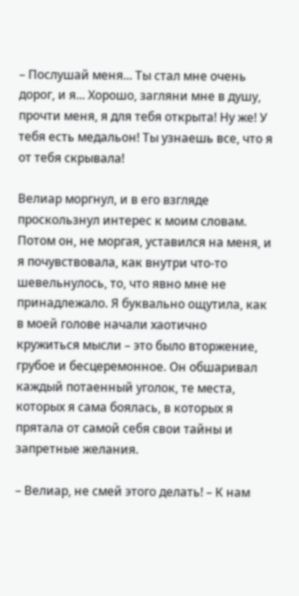– Послушай меня... Ты стал мне очень дорог, и я... Хорошо, загляни мне в душу, прочти меня, я для тебя открыта! Ну же! У тебя есть медальон! Ты узнаешь все, что я от тебя скрывала!

Велиар моргнул, и в его взгляде проскользнул интерес к моим словам. Потом он, не моргая, уставился на меня, и я почувствовала, как внутри что-то шевельнулось, то, что явно мне не принадлежало. Я буквально ощутила, как в моей голове начали хаотично кружиться мысли – это было вторжение, грубое и бесцеремонное. Он обшаривал каждый потаенный уголок, те места, которых я сама боялась, в которых я прятала от самой себя свои тайны и запретные желания.

– Велиар, не смей этого делать! – К нам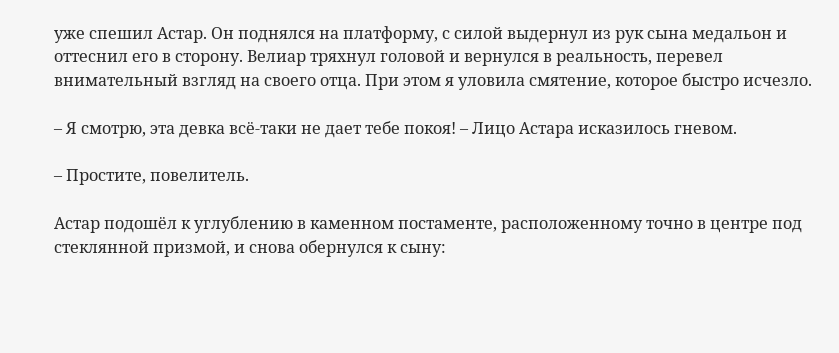уже спешил Астар. Он поднялся на платформу, с силой выдернул из рук сына медальон и оттеснил его в сторону. Велиар тряхнул головой и вернулся в реальность, перевел внимательный взгляд на своего отца. При этом я уловила смятение, которое быстро исчезло.

– Я смотрю, эта девка всё-таки не дает тебе покоя! – Лицо Астара исказилось гневом.

– Простите, повелитель.

Астар подошёл к углублению в каменном постаменте, расположенному точно в центре под стеклянной призмой, и снова обернулся к сыну: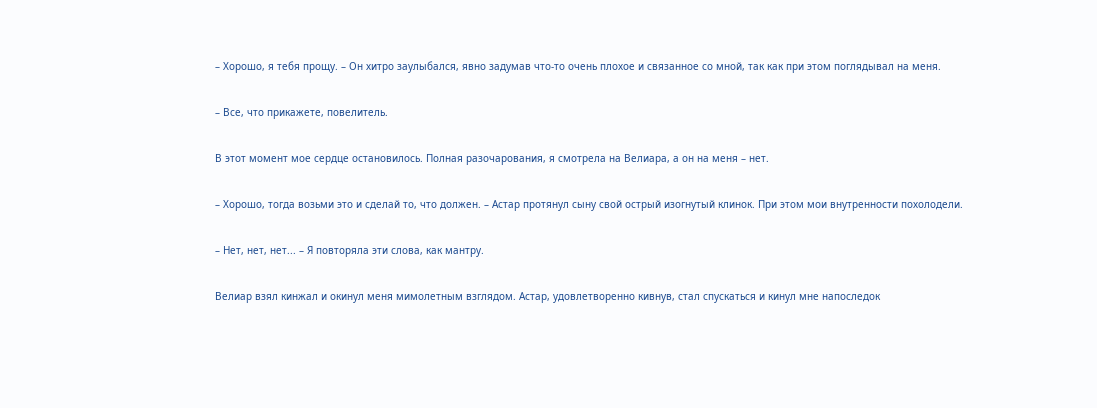– Хорошо, я тебя прощу. – Он хитро заулыбался, явно задумав что-то очень плохое и связанное со мной, так как при этом поглядывал на меня.

– Все, что прикажете, повелитель.

В этот момент мое сердце остановилось. Полная разочарования, я смотрела на Велиара, а он на меня – нет.

– Хорошо, тогда возьми это и сделай то, что должен. – Астар протянул сыну свой острый изогнутый клинок. При этом мои внутренности похолодели.

– Нет, нет, нет... – Я повторяла эти слова, как мантру.

Велиар взял кинжал и окинул меня мимолетным взглядом. Астар, удовлетворенно кивнув, стал спускаться и кинул мне напоследок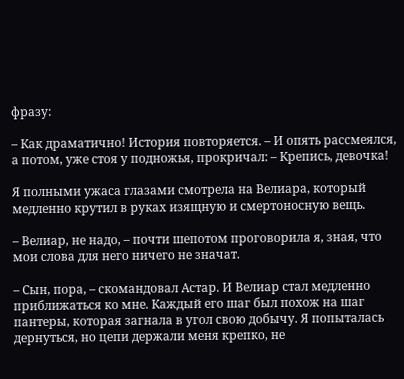фразу:

– Как драматично! История повторяется. – И опять рассмеялся, а потом, уже стоя у подножья, прокричал: – Крепись, девочка!

Я полными ужаса глазами смотрела на Велиара, который медленно крутил в руках изящную и смертоносную вещь.

– Велиар, не надо, – почти шепотом проговорила я, зная, что мои слова для него ничего не значат.

– Сын, пора, – скомандовал Астар. И Велиар стал медленно приближаться ко мне. Каждый его шаг был похож на шаг пантеры, которая загнала в угол свою добычу. Я попыталась дернуться, но цепи держали меня крепко, не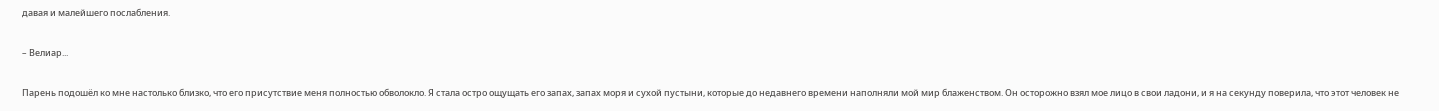давая и малейшего послабления.

– Велиар...

Парень подошёл ко мне настолько близко, что его присутствие меня полностью обволокло. Я стала остро ощущать его запах, запах моря и сухой пустыни, которые до недавнего времени наполняли мой мир блаженством. Он осторожно взял мое лицо в свои ладони, и я на секунду поверила, что этот человек не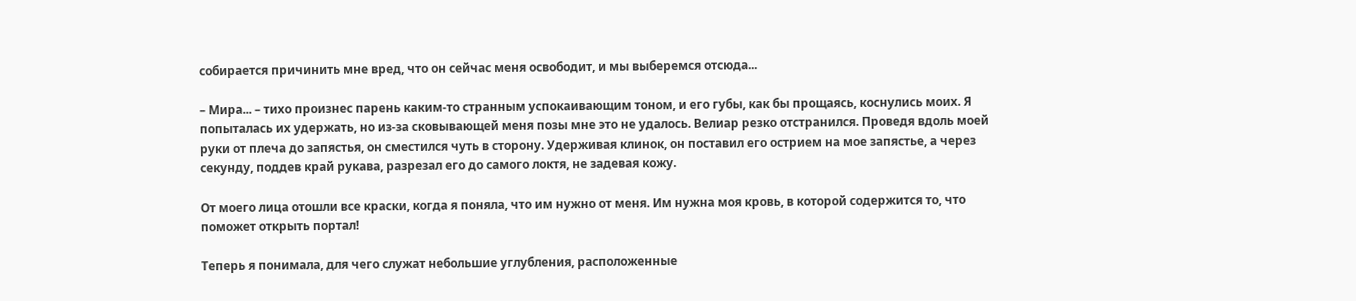собирается причинить мне вред, что он сейчас меня освободит, и мы выберемся отсюда...

– Мира... – тихо произнес парень каким-то странным успокаивающим тоном, и его губы, как бы прощаясь, коснулись моих. Я попыталась их удержать, но из-за сковывающей меня позы мне это не удалось. Велиар резко отстранился. Проведя вдоль моей руки от плеча до запястья, он сместился чуть в сторону. Удерживая клинок, он поставил его острием на мое запястье, а через секунду, поддев край рукава, разрезал его до самого локтя, не задевая кожу.

От моего лица отошли все краски, когда я поняла, что им нужно от меня. Им нужна моя кровь, в которой содержится то, что поможет открыть портал!

Теперь я понимала, для чего служат небольшие углубления, расположенные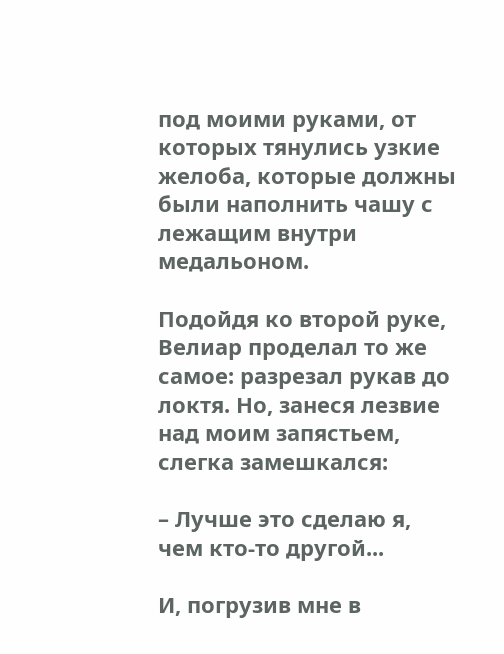под моими руками, от которых тянулись узкие желоба, которые должны были наполнить чашу с лежащим внутри медальоном.

Подойдя ко второй руке, Велиар проделал то же самое: разрезал рукав до локтя. Но, занеся лезвие над моим запястьем, слегка замешкался:

– Лучше это сделаю я, чем кто-то другой...

И, погрузив мне в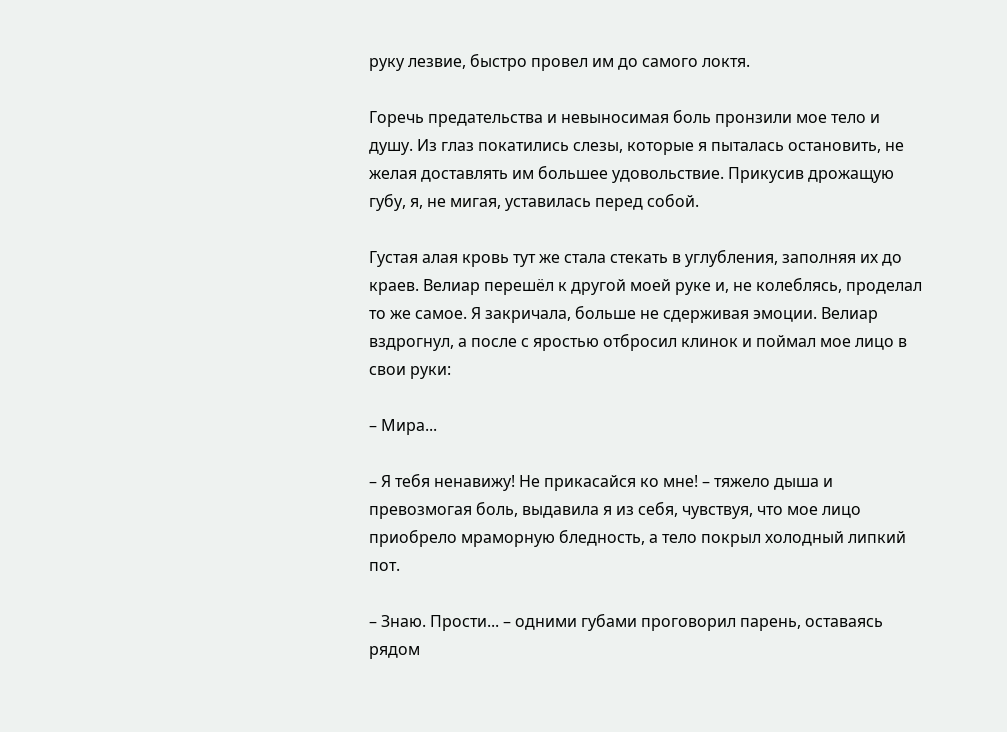руку лезвие, быстро провел им до самого локтя.

Горечь предательства и невыносимая боль пронзили мое тело и душу. Из глаз покатились слезы, которые я пыталась остановить, не желая доставлять им большее удовольствие. Прикусив дрожащую губу, я, не мигая, уставилась перед собой.

Густая алая кровь тут же стала стекать в углубления, заполняя их до краев. Велиар перешёл к другой моей руке и, не колеблясь, проделал то же самое. Я закричала, больше не сдерживая эмоции. Велиар вздрогнул, а после с яростью отбросил клинок и поймал мое лицо в свои руки:

– Мира...

– Я тебя ненавижу! Не прикасайся ко мне! – тяжело дыша и превозмогая боль, выдавила я из себя, чувствуя, что мое лицо приобрело мраморную бледность, а тело покрыл холодный липкий пот.

– Знаю. Прости... – одними губами проговорил парень, оставаясь рядом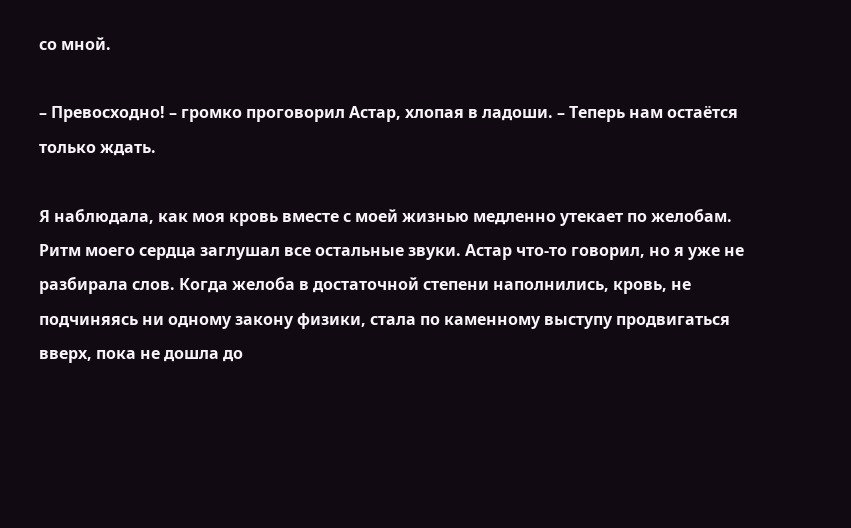со мной.

– Превосходно! – громко проговорил Астар, хлопая в ладоши. – Теперь нам остаётся только ждать.

Я наблюдала, как моя кровь вместе с моей жизнью медленно утекает по желобам. Ритм моего сердца заглушал все остальные звуки. Астар что-то говорил, но я уже не разбирала слов. Когда желоба в достаточной степени наполнились, кровь, не подчиняясь ни одному закону физики, стала по каменному выступу продвигаться вверх, пока не дошла до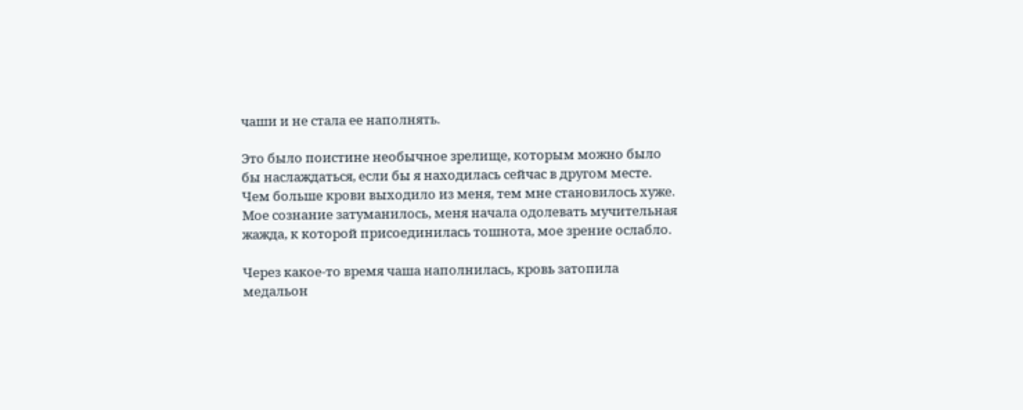чаши и не стала ее наполнять.

Это было поистине необычное зрелище, которым можно было бы наслаждаться, если бы я находилась сейчас в другом месте. Чем больше крови выходило из меня, тем мне становилось хуже. Мое сознание затуманилось, меня начала одолевать мучительная жажда, к которой присоединилась тошнота, мое зрение ослабло.

Через какое-то время чаша наполнилась, кровь затопила медальон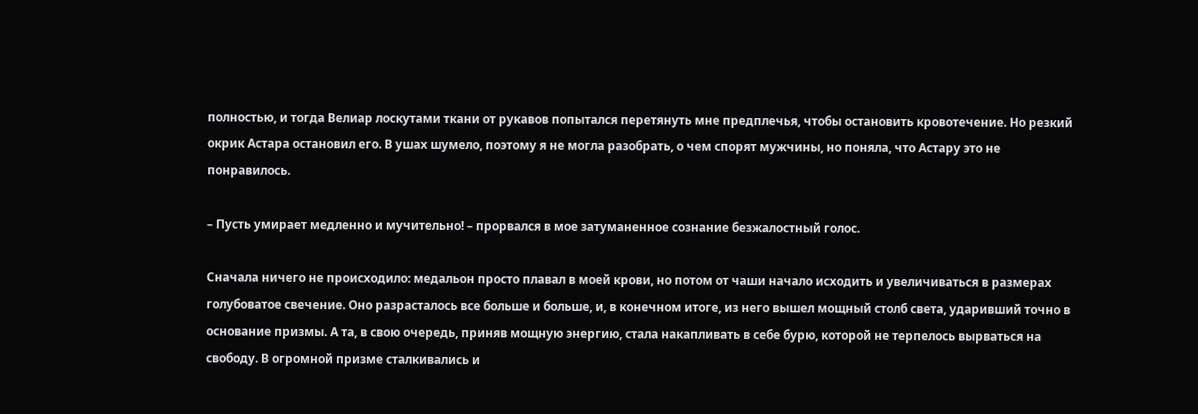полностью, и тогда Велиар лоскутами ткани от рукавов попытался перетянуть мне предплечья, чтобы остановить кровотечение. Но резкий окрик Астара остановил его. В ушах шумело, поэтому я не могла разобрать, о чем спорят мужчины, но поняла, что Астару это не понравилось.

– Пусть умирает медленно и мучительно! – прорвался в мое затуманенное сознание безжалостный голос.

Сначала ничего не происходило: медальон просто плавал в моей крови, но потом от чаши начало исходить и увеличиваться в размерах голубоватое свечение. Оно разрасталось все больше и больше, и, в конечном итоге, из него вышел мощный столб света, ударивший точно в основание призмы. А та, в свою очередь, приняв мощную энергию, стала накапливать в себе бурю, которой не терпелось вырваться на свободу. В огромной призме сталкивались и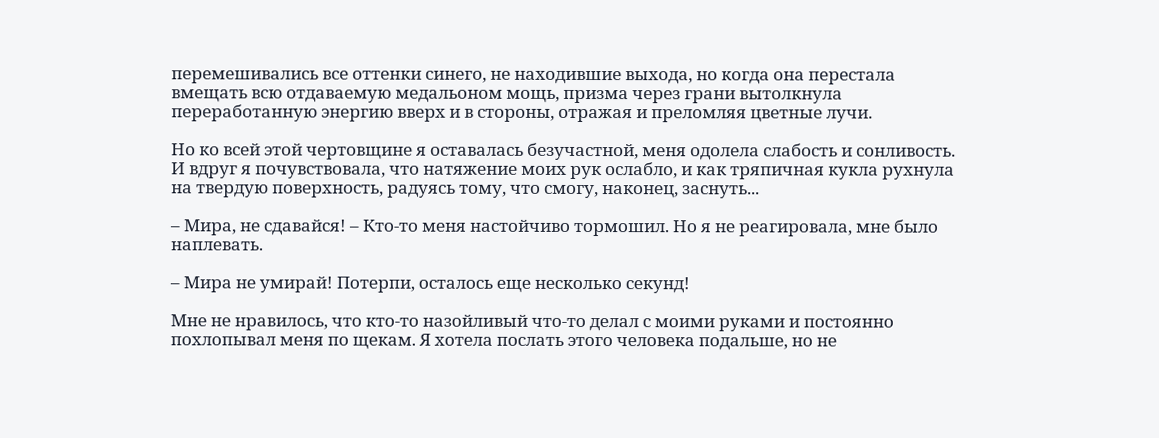перемешивались все оттенки синего, не находившие выхода, но когда она перестала вмещать всю отдаваемую медальоном мощь, призма через грани вытолкнула переработанную энергию вверх и в стороны, отражая и преломляя цветные лучи.

Но ко всей этой чертовщине я оставалась безучастной, меня одолела слабость и сонливость. И вдруг я почувствовала, что натяжение моих рук ослабло, и как тряпичная кукла рухнула на твердую поверхность, радуясь тому, что смогу, наконец, заснуть...

– Мира, не сдавайся! – Кто-то меня настойчиво тормошил. Но я не реагировала, мне было наплевать.

– Мира не умирай! Потерпи, осталось еще несколько секунд!

Мне не нравилось, что кто-то назойливый что-то делал с моими руками и постоянно похлопывал меня по щекам. Я хотела послать этого человека подальше, но не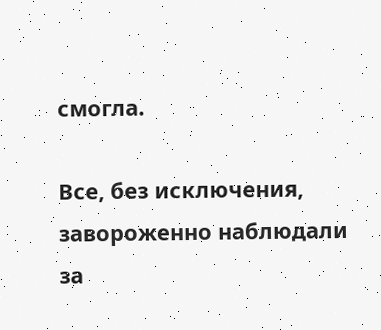смогла.

Все, без исключения, завороженно наблюдали за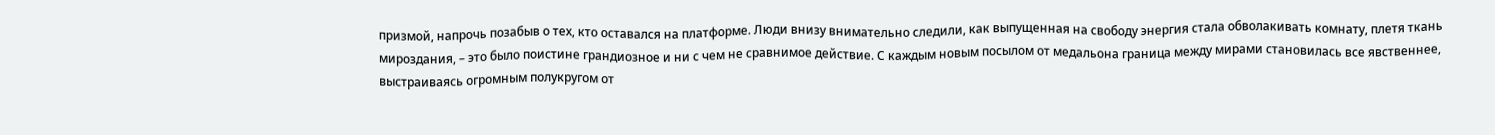призмой, напрочь позабыв о тех, кто оставался на платформе. Люди внизу внимательно следили, как выпущенная на свободу энергия стала обволакивать комнату, плетя ткань мироздания, – это было поистине грандиозное и ни с чем не сравнимое действие. С каждым новым посылом от медальона граница между мирами становилась все явственнее, выстраиваясь огромным полукругом от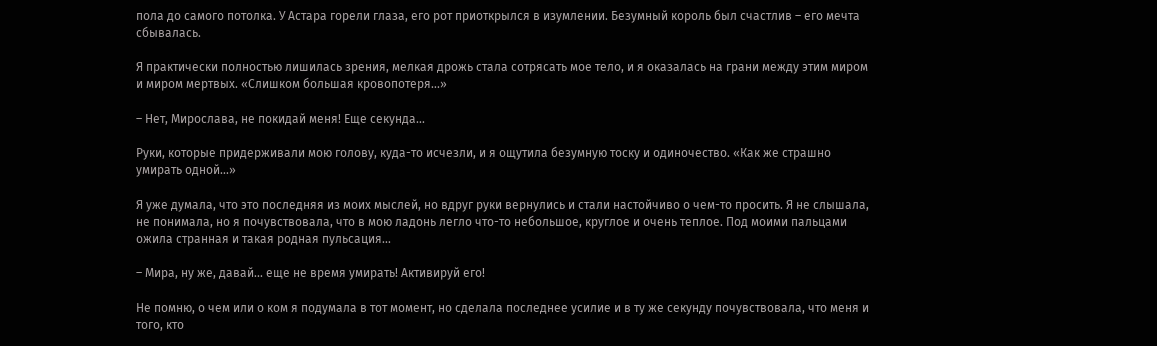пола до самого потолка. У Астара горели глаза, его рот приоткрылся в изумлении. Безумный король был счастлив – его мечта сбывалась.

Я практически полностью лишилась зрения, мелкая дрожь стала сотрясать мое тело, и я оказалась на грани между этим миром и миром мертвых. «Слишком большая кровопотеря...»

– Нет, Мирослава, не покидай меня! Еще секунда...

Руки, которые придерживали мою голову, куда-то исчезли, и я ощутила безумную тоску и одиночество. «Как же страшно умирать одной...»

Я уже думала, что это последняя из моих мыслей, но вдруг руки вернулись и стали настойчиво о чем-то просить. Я не слышала, не понимала, но я почувствовала, что в мою ладонь легло что-то небольшое, круглое и очень теплое. Под моими пальцами ожила странная и такая родная пульсация...

– Мира, ну же, давай... еще не время умирать! Активируй его!

Не помню, о чем или о ком я подумала в тот момент, но сделала последнее усилие и в ту же секунду почувствовала, что меня и того, кто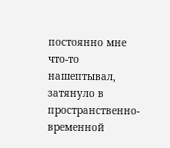постоянно мне что-то нашептывал, затянуло в пространственно-временной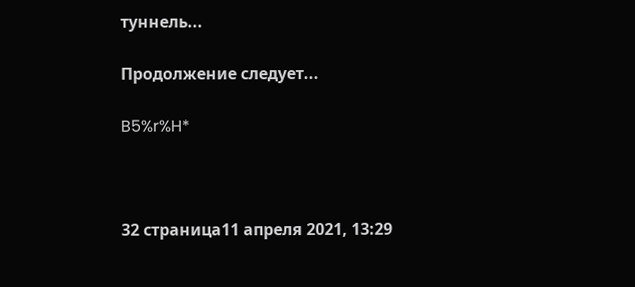туннель...

Продолжение следует...

B5%r%H*



32 страница11 апреля 2021, 13:29